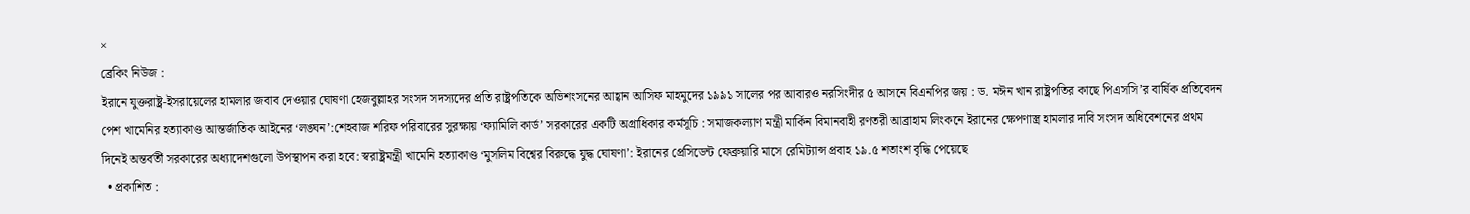×
ব্রেকিং নিউজ :
ইরানে যুক্তরাষ্ট্র-ইসরায়েলের হামলার জবাব দেওয়ার ঘোষণা হেজবুল্লাহর সংসদ সদস্যদের প্রতি রাষ্ট্রপতিকে অভিশংসনের আহ্বান আসিফ মাহমুদের ১৯৯১ সালের পর আবারও নরসিংদীর ৫ আসনে বিএনপির জয় : ড. মঈন খান রাষ্ট্রপতির কাছে পিএসসি’র বার্ষিক প্রতিবেদন পেশ খামেনির হত্যাকাণ্ড আন্তর্জাতিক আইনের ‘লঙ্ঘন’:শেহবাজ শরিফ পরিবারের সুরক্ষায় ‘ফ্যামিলি কার্ড’ সরকারের একটি অগ্রাধিকার কর্মসূচি : সমাজকল্যাণ মন্ত্রী মার্কিন বিমানবাহী রণতরী আব্রাহাম লিংকনে ইরানের ক্ষেপণাস্ত্র হামলার দাবি সংসদ অধিবেশনের প্রথম দিনেই অন্তর্বর্তী সরকারের অধ্যাদেশগুলো উপস্থাপন করা হবে: স্বরাষ্ট্রমন্ত্রী খামেনি হত্যাকাণ্ড ‘মুসলিম বিশ্বের বিরুদ্ধে যুদ্ধ ঘোষণা’: ইরানের প্রেসিডেন্ট ফেব্রুয়ারি মাসে রেমিট্যান্স প্রবাহ ১৯.৫ শতাংশ বৃদ্ধি পেয়েছে
  • প্রকাশিত :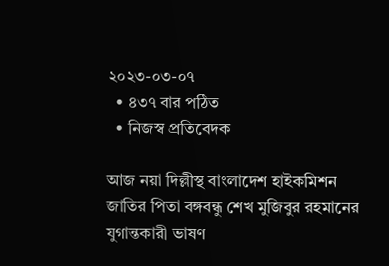২০২৩-০৩-০৭
  • ৪৩৭ বার পঠিত
  • নিজস্ব প্রতিবেদক

আজ নয়া দিল্লীস্থ বাংলাদেশ হাইকমিশন জাতির পিতা বঙ্গবন্ধু শেখ মুজিবুর রহমানের যুগান্তকারী ভাষণ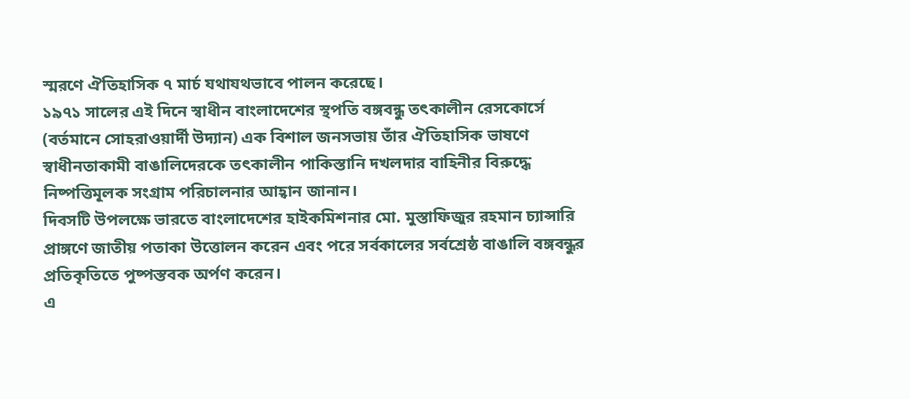স্মরণে ঐতিহাসিক ৭ মার্চ যথাযথভাবে পালন করেছে।
১৯৭১ সালের এই দিনে স্বাধীন বাংলাদেশের স্থপতি বঙ্গবন্ধু তৎকালীন রেসকোর্সে (বর্তমানে সোহরাওয়ার্দী উদ্যান) এক বিশাল জনসভায় তাঁর ঐতিহাসিক ভাষণে স্বাধীনতাকামী বাঙালিদেরকে তৎকালীন পাকিস্তানি দখলদার বাহিনীর বিরুদ্ধে নিষ্পত্তিমূলক সংগ্রাম পরিচালনার আহ্বান জানান।
দিবসটি উপলক্ষে ভারতে বাংলাদেশের হাইকমিশনার মো. মুস্তাফিজুর রহমান চ্যান্সারি প্রাঙ্গণে জাতীয় পতাকা উত্তোলন করেন এবং পরে সর্বকালের সর্বশ্রেষ্ঠ বাঙালি বঙ্গবন্ধুর প্রতিকৃতিতে পুষ্পস্তবক অর্পণ করেন।
এ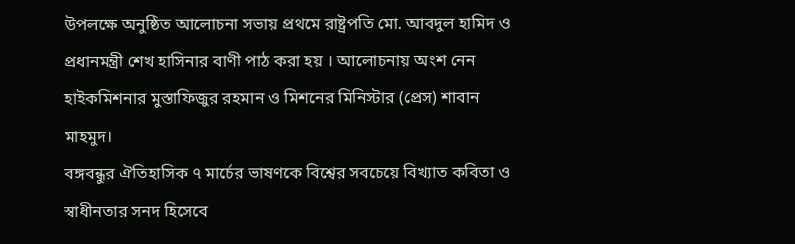উপলক্ষে অনুষ্ঠিত আলোচনা সভায় প্রথমে রাষ্ট্রপতি মো. আবদুল হামিদ ও প্রধানমন্ত্রী শেখ হাসিনার বাণী পাঠ করা হয় । আলোচনায় অংশ নেন হাইকমিশনার মুস্তাফিজুর রহমান ও মিশনের মিনিস্টার (প্রেস) শাবান মাহমুদ।
বঙ্গবন্ধুর ঐতিহাসিক ৭ মার্চের ভাষণকে বিশ্বের সবচেয়ে বিখ্যাত কবিতা ও স্বাধীনতার সনদ হিসেবে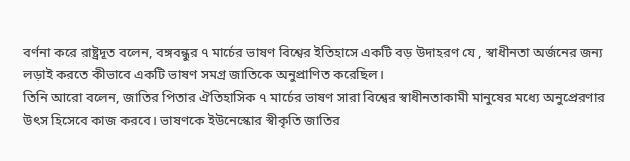বর্ণনা করে রাষ্ট্রদূত বলেন, বঙ্গবন্ধুর ৭ মার্চের ভাষণ বিশ্বের ইতিহাসে একটি বড় উদাহরণ যে , স্বাধীনতা অর্জনের জন্য লড়াই করতে কীভাবে একটি ভাষণ সমগ্র জাতিকে অনুপ্রাণিত করেছিল।
তিনি আরো বলেন, জাতির পিতার ঐতিহাসিক ৭ মার্চের ভাষণ সারা বিশ্বের স্বাধীনতাকামী মানুষের মধ্যে অনুপ্রেরণার উৎস হিসেবে কাজ করবে। ভাষণকে ইউনেস্কোর স্বীকৃতি জাতির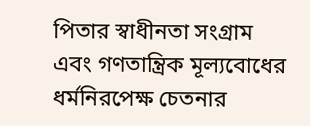পিতার স্বাধীনতা সংগ্রাম এবং গণতান্ত্রিক মূল্যবোধের ধর্মনিরপেক্ষ চেতনার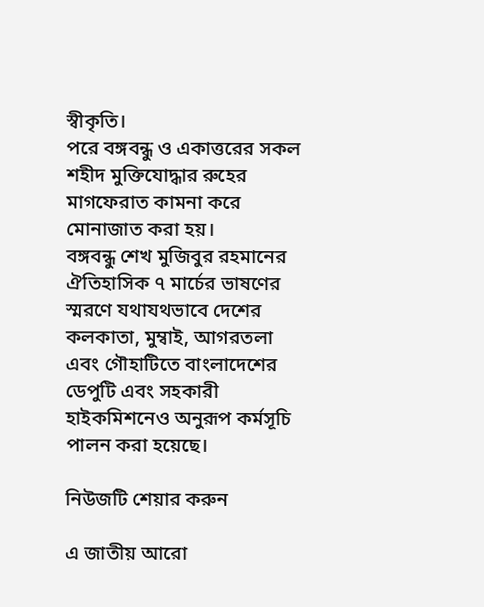স্বীকৃতি।
পরে বঙ্গবন্ধু ও একাত্তরের সকল শহীদ মুক্তিযোদ্ধার রুহের মাগফেরাত কামনা করে মোনাজাত করা হয়।
বঙ্গবন্ধু শেখ মুজিবুর রহমানের ঐতিহাসিক ৭ মার্চের ভাষণের স্মরণে যথাযথভাবে দেশের কলকাতা, মুম্বাই, আগরতলা এবং গৌহাটিতে বাংলাদেশের ডেপুটি এবং সহকারী হাইকমিশনেও অনুরূপ কর্মসূচি পালন করা হয়েছে।

নিউজটি শেয়ার করুন

এ জাতীয় আরো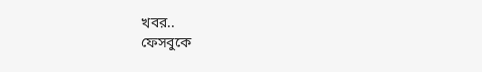খবর..
ফেসবুকে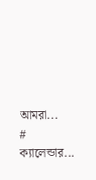আমরা...
#
ক্যালেন্ডার...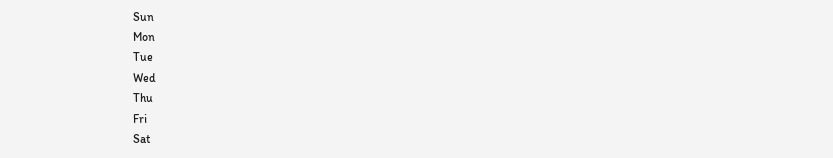Sun
Mon
Tue
Wed
Thu
Fri
Sat